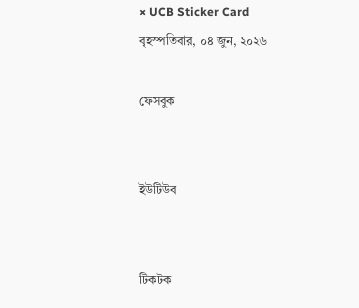× UCB Sticker Card
বৃহস্পতিবার, ০৪ জুন, ২০২৬

ফেসবুক


ইউটিউব


টিকটক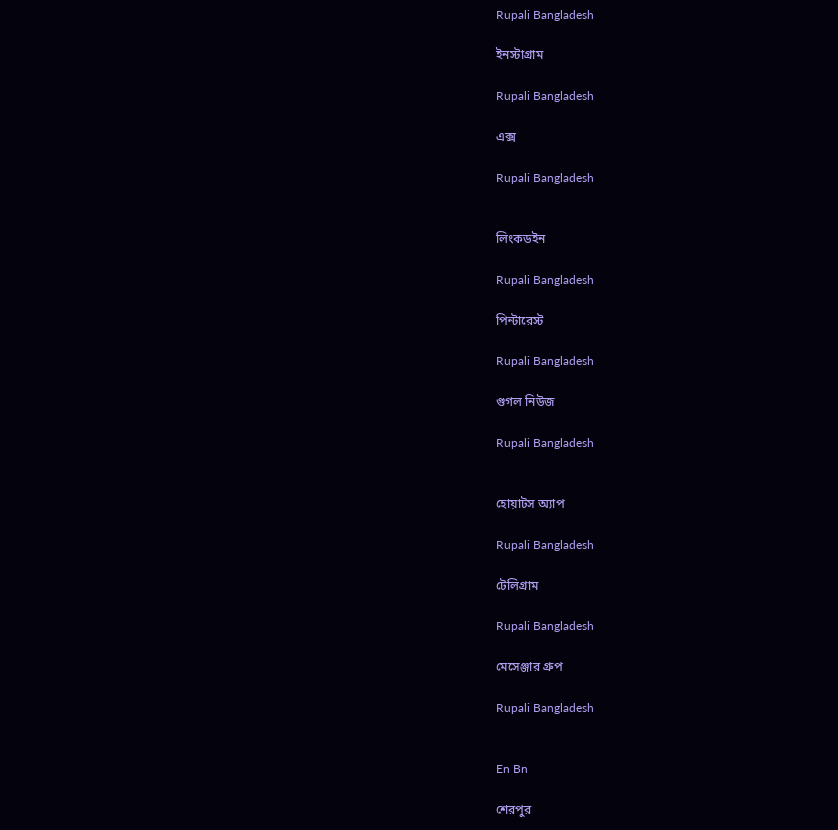Rupali Bangladesh

ইনস্টাগ্রাম

Rupali Bangladesh

এক্স

Rupali Bangladesh


লিংকডইন

Rupali Bangladesh

পিন্টারেস্ট

Rupali Bangladesh

গুগল নিউজ

Rupali Bangladesh


হোয়াটস অ্যাপ

Rupali Bangladesh

টেলিগ্রাম

Rupali Bangladesh

মেসেঞ্জার গ্রুপ

Rupali Bangladesh


En Bn

শেরপুর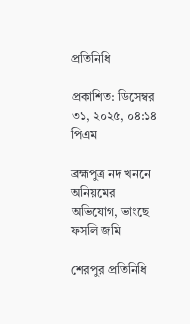প্রতিনিধি

প্রকাশিত: ডিসেম্বর ৩১, ২০২৫, ০৪:১৪ পিএম

ব্রহ্মপুত্র নদ খননে অনিয়মের অভিযোগ, ভাংছে ফসলি জমি

শেরপুর প্রতিনিধি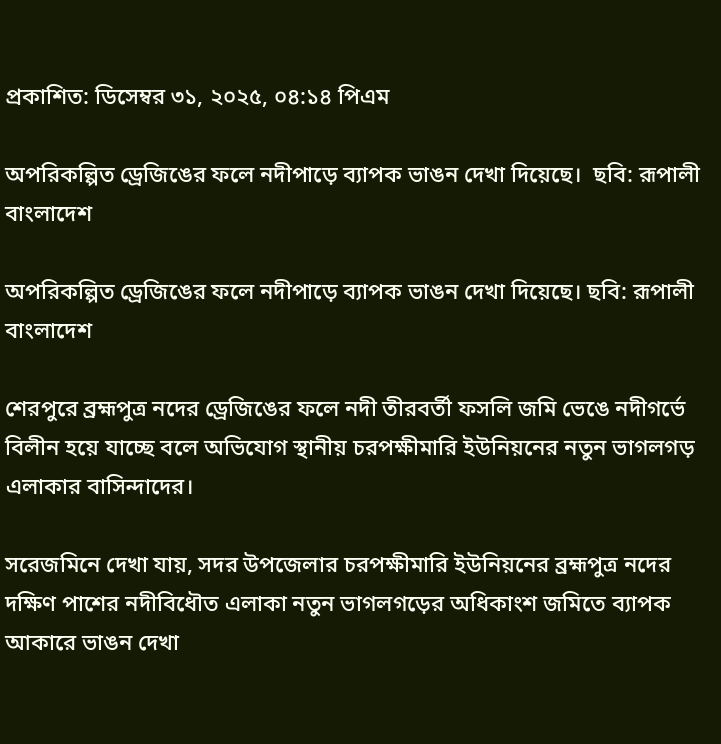প্রকাশিত: ডিসেম্বর ৩১, ২০২৫, ০৪:১৪ পিএম

অপরিকল্পিত ড্রেজিঙের ফলে নদীপাড়ে ব্যাপক ভাঙন দেখা দিয়েছে।  ছবি: রূপালী বাংলাদেশ

অপরিকল্পিত ড্রেজিঙের ফলে নদীপাড়ে ব্যাপক ভাঙন দেখা দিয়েছে। ছবি: রূপালী বাংলাদেশ

শেরপুরে ব্রহ্মপুত্র নদের ড্রেজিঙের ফলে নদী তীরবর্তী ফসলি জমি ভেঙে নদীগর্ভে বিলীন হয়ে যাচ্ছে বলে অভিযোগ স্থানীয় চরপক্ষীমারি ইউনিয়নের নতুন ভাগলগড় এলাকার বাসিন্দাদের।

সরেজমিনে দেখা যায়, সদর উপজেলার চরপক্ষীমারি ইউনিয়নের ব্রহ্মপুত্র নদের দক্ষিণ পাশের নদীবিধৌত এলাকা নতুন ভাগলগড়ের অধিকাংশ জমিতে ব্যাপক আকারে ভাঙন দেখা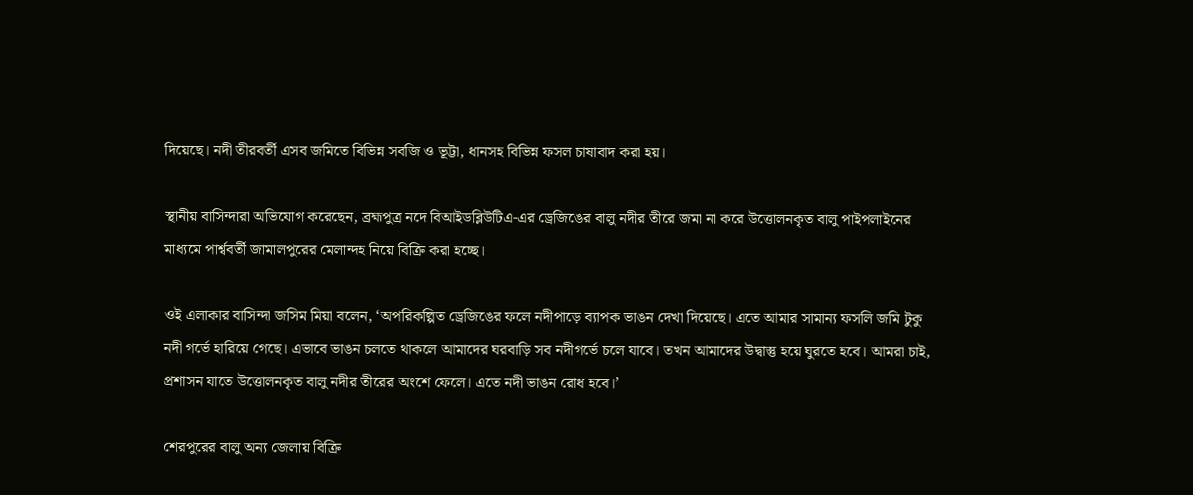দিয়েছে। নদী তীরবর্তী এসব জমিতে বিভিন্ন সবজি ও ভূট্টা, ধানসহ বিভিন্ন ফসল চাষাবাদ করা হয়।

স্থানীয় বাসিন্দারা অভিযোগ করেছেন, ব্রহ্মপুত্র নদে বিআইডব্লিউটিএ-এর ড্রেজিঙের বালু নদীর তীরে জমা না করে উত্তোলনকৃত বালু পাইপলাইনের মাধ্যমে পার্শ্ববর্তী জামালপুরের মেলান্দহ নিয়ে বিক্রি করা হচ্ছে।

ওই এলাকার বাসিন্দা জসিম মিয়া বলেন, ‘অপরিকল্পিত ড্রেজিঙের ফলে নদীপাড়ে ব্যাপক ভাঙন দেখা দিয়েছে। এতে আমার সামান্য ফসলি জমি টুকু নদী গর্ভে হারিয়ে গেছে। এভাবে ভাঙন চলতে থাকলে আমাদের ঘরবাড়ি সব নদীগর্ভে চলে যাবে। তখন আমাদের উদ্বাস্তু হয়ে ঘুরতে হবে। আমরা চাই, প্রশাসন যাতে উত্তোলনকৃত বালু নদীর তীরের অংশে ফেলে। এতে নদী ভাঙন রোধ হবে।’

শেরপুরের বালু অন্য জেলায় বিক্রি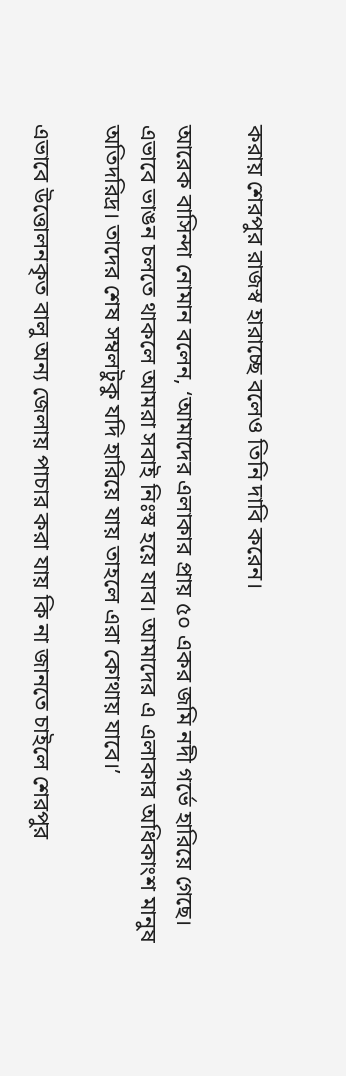করায় শেরপুর রাজস্ব হারাচ্ছে বলেও তিনি দাবি করেন।

আরেক বাসিন্দা নোমান বলেন, ‘আমাদের এলাকার প্রায় ৫০ একর জমি নদী গর্ভে হারিয়ে গেছে। এভাবে ভাঙন চলতে থাকলে আমরা সবাই নিঃস্ব হয়ে যাব। আমাদের এ এলাকার অধিকাংশ মানুষ অতিদরিদ্র। তাদের শেষ সম্বলটুকু যদি হারিয়ে যায় তাহলে এরা কোথায় যাবে।’

এভাবে উত্তোলনকৃত বালু অন্য জেলায় পাচার করা যায় কি না জানতে চাইলে শেরপুর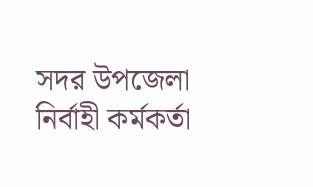সদর উপজেলা নির্বাহী কর্মকর্তা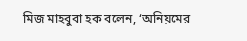মিজ মাহবুবা হক বলেন, ‘অনিয়মের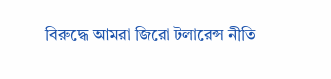বিরুদ্ধে আমরা জিরো টলারেন্স নীতি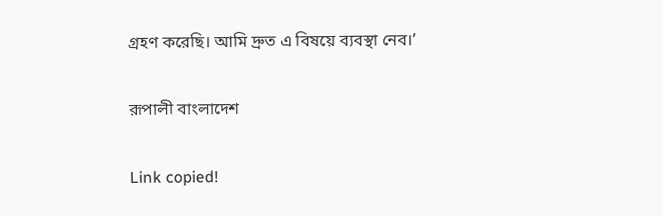গ্রহণ করেছি। আমি দ্রুত এ বিষয়ে ব্যবস্থা নেব।’

রূপালী বাংলাদেশ

Link copied!